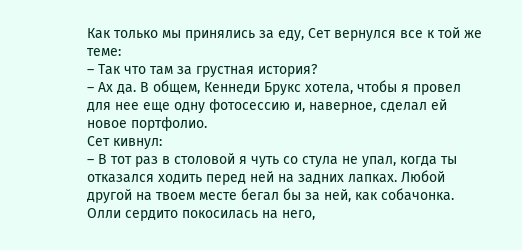Как только мы принялись за еду, Сет вернулся все к той же теме:
– Так что там за грустная история?
– Ах да. В общем, Кеннеди Брукс хотела, чтобы я провел для нее еще одну фотосессию и, наверное, сделал ей новое портфолио.
Сет кивнул:
– В тот раз в столовой я чуть со стула не упал, когда ты отказался ходить перед ней на задних лапках. Любой другой на твоем месте бегал бы за ней, как собачонка.
Олли сердито покосилась на него,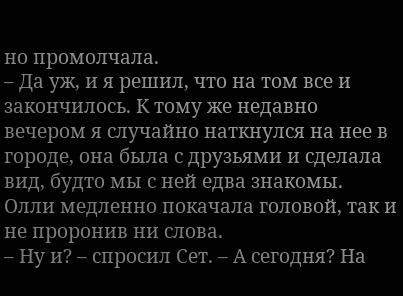но промолчала.
– Да уж, и я решил, что на том все и закончилось. К тому же недавно вечером я случайно наткнулся на нее в городе, она была с друзьями и сделала вид, будто мы с ней едва знакомы.
Олли медленно покачала головой, так и не проронив ни слова.
– Ну и? – спросил Сет. – А сегодня? На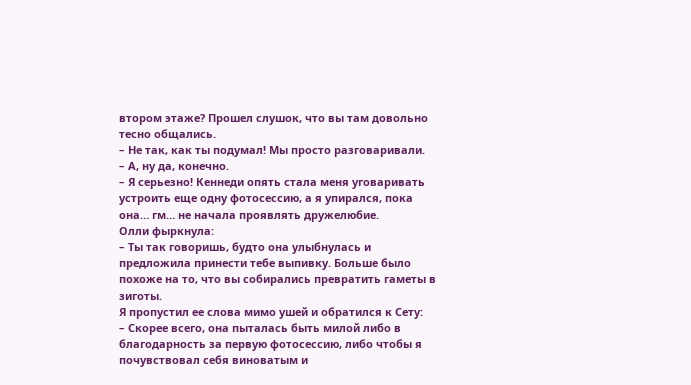втором этаже? Прошел слушок, что вы там довольно тесно общались.
– Не так, как ты подумал! Мы просто разговаривали.
– А, ну да, конечно.
– Я серьезно! Кеннеди опять стала меня уговаривать устроить еще одну фотосессию, а я упирался, пока она… гм… не начала проявлять дружелюбие.
Олли фыркнула:
– Ты так говоришь, будто она улыбнулась и предложила принести тебе выпивку. Больше было похоже на то, что вы собирались превратить гаметы в зиготы.
Я пропустил ее слова мимо ушей и обратился к Сету:
– Скорее всего, она пыталась быть милой либо в благодарность за первую фотосессию, либо чтобы я почувствовал себя виноватым и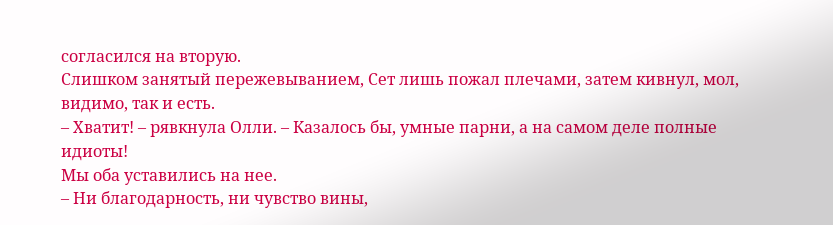согласился на вторую.
Слишком занятый пережевыванием, Сет лишь пожал плечами, затем кивнул, мол, видимо, так и есть.
– Хватит! – рявкнула Олли. – Казалось бы, умные парни, а на самом деле полные идиоты!
Мы оба уставились на нее.
– Ни благодарность, ни чувство вины,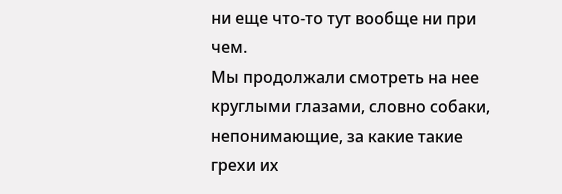ни еще что-то тут вообще ни при чем.
Мы продолжали смотреть на нее круглыми глазами, словно собаки, непонимающие, за какие такие грехи их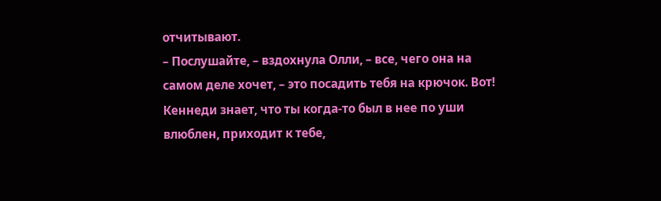отчитывают.
– Послушайте, – вздохнула Олли, – все, чего она на самом деле хочет, – это посадить тебя на крючок. Вот! Кеннеди знает, что ты когда-то был в нее по уши влюблен, приходит к тебе,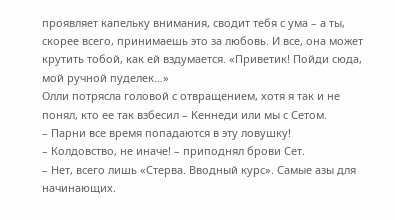проявляет капельку внимания, сводит тебя с ума – а ты, скорее всего, принимаешь это за любовь. И все, она может крутить тобой, как ей вздумается. «Приветик! Пойди сюда, мой ручной пуделек…»
Олли потрясла головой с отвращением, хотя я так и не понял, кто ее так взбесил – Кеннеди или мы с Сетом.
– Парни все время попадаются в эту ловушку!
– Колдовство, не иначе! – приподнял брови Сет.
– Нет, всего лишь «Стерва. Вводный курс». Самые азы для начинающих.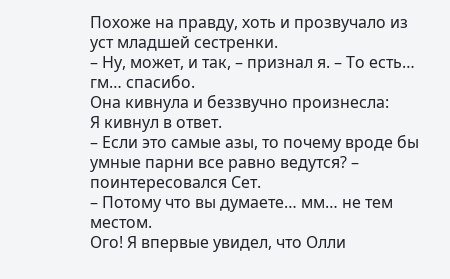Похоже на правду, хоть и прозвучало из уст младшей сестренки.
– Ну, может, и так, – признал я. – То есть… гм… спасибо.
Она кивнула и беззвучно произнесла:
Я кивнул в ответ.
– Если это самые азы, то почему вроде бы умные парни все равно ведутся? – поинтересовался Сет.
– Потому что вы думаете… мм… не тем местом.
Ого! Я впервые увидел, что Олли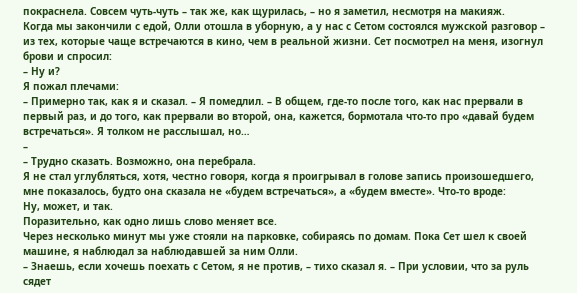покраснела. Совсем чуть-чуть – так же, как щурилась, – но я заметил, несмотря на макияж.
Когда мы закончили с едой, Олли отошла в уборную, а у нас с Сетом состоялся мужской разговор – из тех, которые чаще встречаются в кино, чем в реальной жизни. Сет посмотрел на меня, изогнул брови и спросил:
– Ну и?
Я пожал плечами:
– Примерно так, как я и сказал. – Я помедлил. – В общем, где-то после того, как нас прервали в первый раз, и до того, как прервали во второй, она, кажется, бормотала что-то про «давай будем встречаться». Я толком не расслышал, но…
–
– Трудно сказать. Возможно, она перебрала.
Я не стал углубляться, хотя, честно говоря, когда я проигрывал в голове запись произошедшего, мне показалось, будто она сказала не «будем встречаться», а «будем вместе». Что-то вроде:
Ну, может, и так.
Поразительно, как одно лишь слово меняет все.
Через несколько минут мы уже стояли на парковке, собираясь по домам. Пока Сет шел к своей машине, я наблюдал за наблюдавшей за ним Олли.
– Знаешь, если хочешь поехать с Сетом, я не против, – тихо сказал я. – При условии, что за руль сядет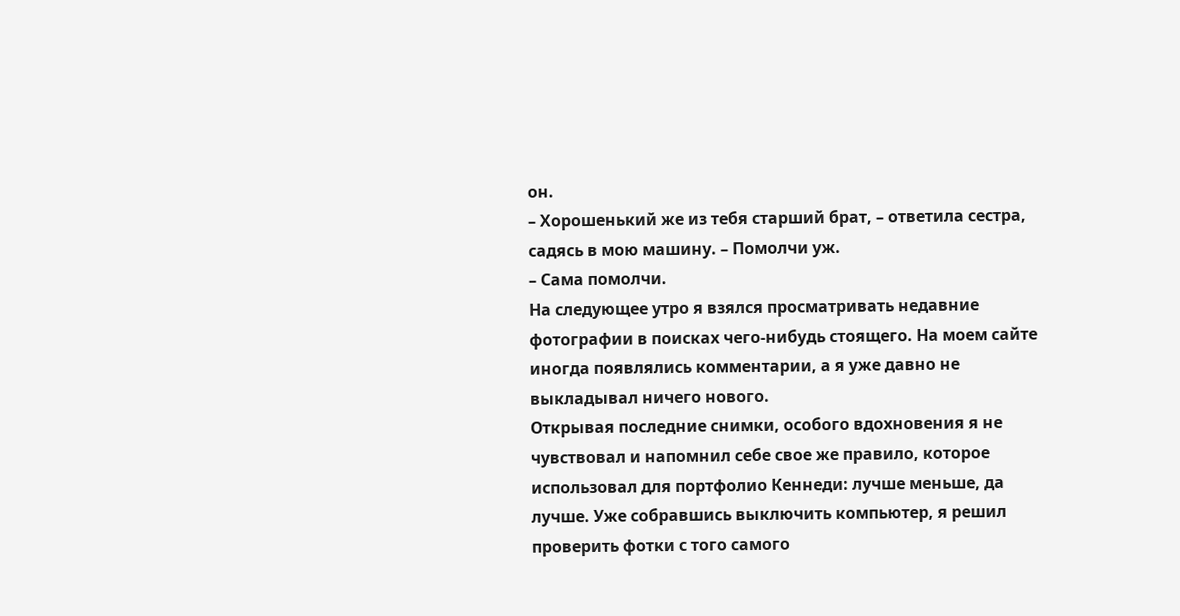он.
– Хорошенький же из тебя старший брат, – ответила сестра, садясь в мою машину. – Помолчи уж.
– Сама помолчи.
На следующее утро я взялся просматривать недавние фотографии в поисках чего-нибудь стоящего. На моем сайте иногда появлялись комментарии, а я уже давно не выкладывал ничего нового.
Открывая последние снимки, особого вдохновения я не чувствовал и напомнил себе свое же правило, которое использовал для портфолио Кеннеди: лучше меньше, да лучше. Уже собравшись выключить компьютер, я решил проверить фотки с того самого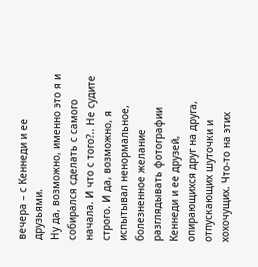вечера – с Кеннеди и ее друзьями.
Ну да, возможно, именно это я и собирался сделать с самого начала. И что с того?.. Не судите строго. И да, возможно, я испытывал ненормальное, болезненное желание разглядывать фотографии Кеннеди и ее друзей, опирающихся друг на друга, отпускающих шуточки и хохочущих. Что-то на этих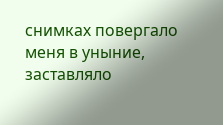снимках повергало меня в уныние, заставляло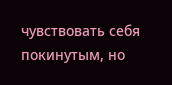чувствовать себя покинутым, но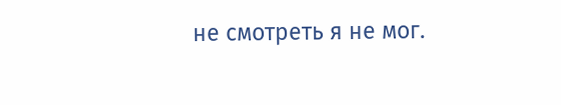не смотреть я не мог.